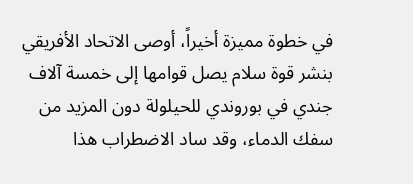في خطوة مميزة أخيراً، أوصى الاتحاد الأفريقي بنشر قوة سلام يصل قوامها إلى خمسة آلاف جندي في بوروندي للحيلولة دون المزيد من سفك الدماء، وقد ساد الاضطراب هذا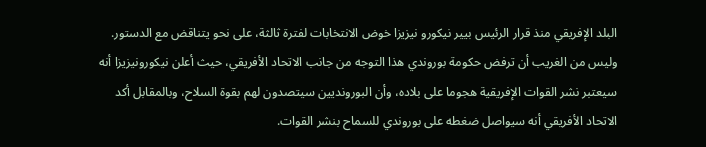البلد الإفريقي منذ قرار الرئيس بيير نيكورو نيزيزا خوض الانتخابات لفترة ثالثة، على نحو يتناقض مع الدستور.
وليس من الغريب أن ترفض حكومة بوروندي هذا التوجه من جانب الاتحاد الأفريقي، حيث أعلن نيكورونيزيزا أنه سيعتبر نشر القوات الإفريقية هجوما على بلاده، وأن البورونديين سيتصدون لهم بقوة السلاح، وبالمقابل أكد الاتحاد الأفريقي أنه سيواصل ضغطه على بوروندي للسماح بنشر القوات.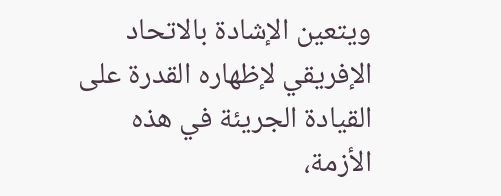ويتعين الإشادة بالاتحاد الإفريقي لإظهاره القدرة على القيادة الجريئة في هذه الأزمة،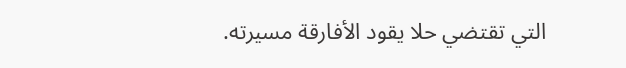التي تقتضي حلا يقود الأفارقة مسيرته.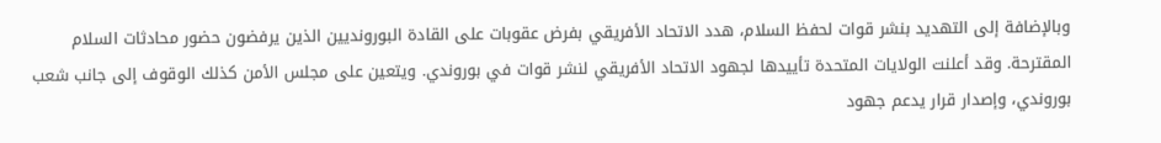وبالإضافة إلى التهديد بنشر قوات لحفظ السلام، هدد الاتحاد الأفريقي بفرض عقوبات على القادة البورونديين الذين يرفضون حضور محادثات السلام المقترحة. وقد أعلنت الولايات المتحدة تأييدها لجهود الاتحاد الأفريقي لنشر قوات في بوروندي. ويتعين على مجلس الأمن كذلك الوقوف إلى جانب شعب بوروندي، وإصدار قرار يدعم جهود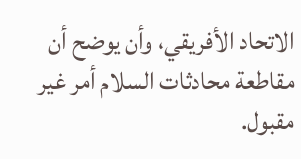الاتحاد الأفريقي، وأن يوضح أن مقاطعة محادثات السلام أمر غير مقبول.